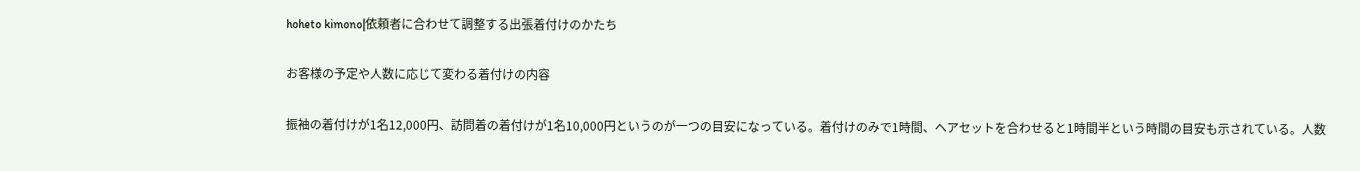hoheto kimono|依頼者に合わせて調整する出張着付けのかたち

お客様の予定や人数に応じて変わる着付けの内容

振袖の着付けが1名12,000円、訪問着の着付けが1名10,000円というのが一つの目安になっている。着付けのみで1時間、ヘアセットを合わせると1時間半という時間の目安も示されている。人数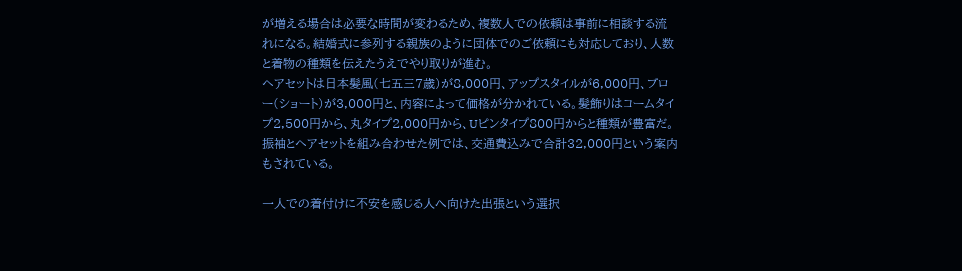が増える場合は必要な時間が変わるため、複数人での依頼は事前に相談する流れになる。結婚式に参列する親族のように団体でのご依頼にも対応しており、人数と着物の種類を伝えたうえでやり取りが進む。
ヘアセットは日本髪風(七五三7歳)が8,000円、アップスタイルが6,000円、ブロー(ショート)が3,000円と、内容によって価格が分かれている。髪飾りはコームタイプ2,500円から、丸タイプ2,000円から、Uピンタイプ800円からと種類が豊富だ。振袖とヘアセットを組み合わせた例では、交通費込みで合計32,000円という案内もされている。

一人での着付けに不安を感じる人へ向けた出張という選択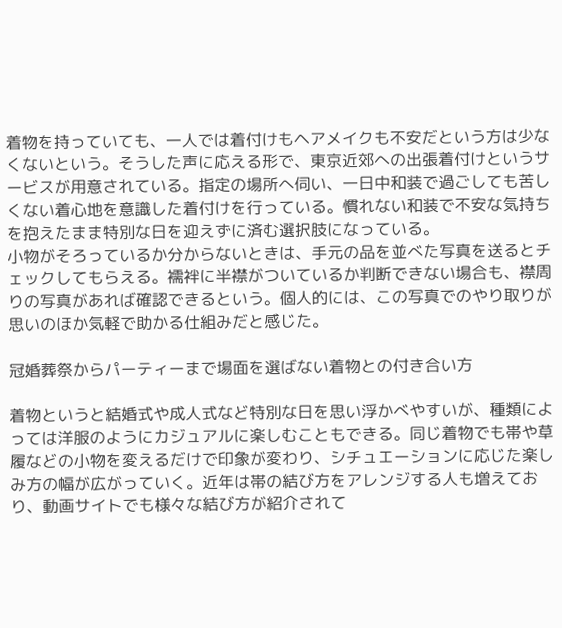着物を持っていても、一人では着付けもヘアメイクも不安だという方は少なくないという。そうした声に応える形で、東京近郊への出張着付けというサービスが用意されている。指定の場所へ伺い、一日中和装で過ごしても苦しくない着心地を意識した着付けを行っている。慣れない和装で不安な気持ちを抱えたまま特別な日を迎えずに済む選択肢になっている。
小物がそろっているか分からないときは、手元の品を並べた写真を送るとチェックしてもらえる。襦袢に半襟がついているか判断できない場合も、襟周りの写真があれば確認できるという。個人的には、この写真でのやり取りが思いのほか気軽で助かる仕組みだと感じた。

冠婚葬祭からパーティーまで場面を選ばない着物との付き合い方

着物というと結婚式や成人式など特別な日を思い浮かべやすいが、種類によっては洋服のようにカジュアルに楽しむこともできる。同じ着物でも帯や草履などの小物を変えるだけで印象が変わり、シチュエーションに応じた楽しみ方の幅が広がっていく。近年は帯の結び方をアレンジする人も増えており、動画サイトでも様々な結び方が紹介されて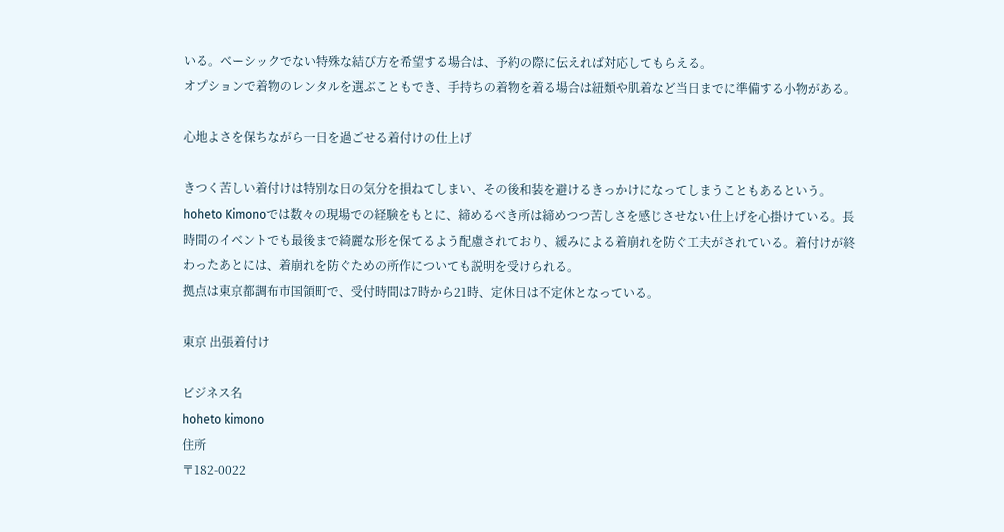いる。ベーシックでない特殊な結び方を希望する場合は、予約の際に伝えれば対応してもらえる。
オプションで着物のレンタルを選ぶこともでき、手持ちの着物を着る場合は紐類や肌着など当日までに準備する小物がある。

心地よさを保ちながら一日を過ごせる着付けの仕上げ

きつく苦しい着付けは特別な日の気分を損ねてしまい、その後和装を避けるきっかけになってしまうこともあるという。hoheto Kimonoでは数々の現場での経験をもとに、締めるべき所は締めつつ苦しさを感じさせない仕上げを心掛けている。長時間のイベントでも最後まで綺麗な形を保てるよう配慮されており、緩みによる着崩れを防ぐ工夫がされている。着付けが終わったあとには、着崩れを防ぐための所作についても説明を受けられる。
拠点は東京都調布市国領町で、受付時間は7時から21時、定休日は不定休となっている。

東京 出張着付け

ビジネス名
hoheto kimono
住所
〒182-0022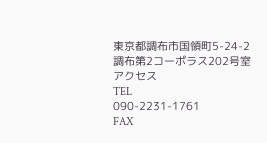東京都調布市国領町5-24-2
調布第2コーポラス202号室
アクセス
TEL
090-2231-1761
FAX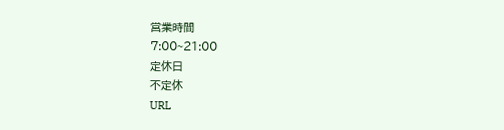営業時間
7:00~21:00
定休日
不定休
URL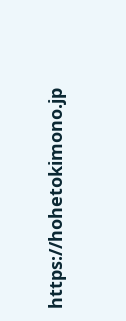https://hohetokimono.jp